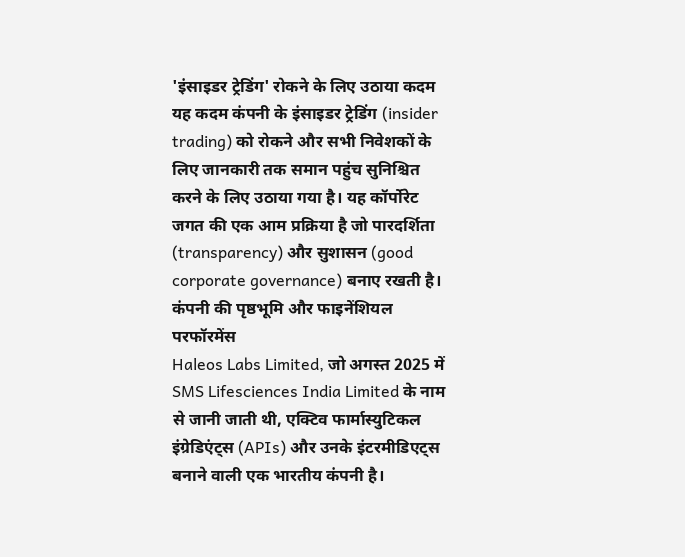'इंसाइडर ट्रेडिंग' रोकने के लिए उठाया कदम
यह कदम कंपनी के इंसाइडर ट्रेडिंग (insider trading) को रोकने और सभी निवेशकों के लिए जानकारी तक समान पहुंच सुनिश्चित करने के लिए उठाया गया है। यह कॉर्पोरेट जगत की एक आम प्रक्रिया है जो पारदर्शिता (transparency) और सुशासन (good corporate governance) बनाए रखती है।
कंपनी की पृष्ठभूमि और फाइनेंशियल परफॉरमेंस
Haleos Labs Limited, जो अगस्त 2025 में SMS Lifesciences India Limited के नाम से जानी जाती थी, एक्टिव फार्मास्युटिकल इंग्रेडिएंट्स (APIs) और उनके इंटरमीडिएट्स बनाने वाली एक भारतीय कंपनी है।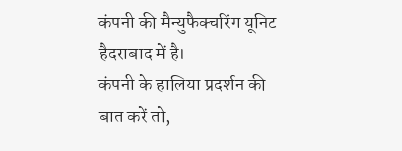कंपनी की मैन्युफैक्चरिंग यूनिट हैदराबाद में है।
कंपनी के हालिया प्रदर्शन की बात करें तो,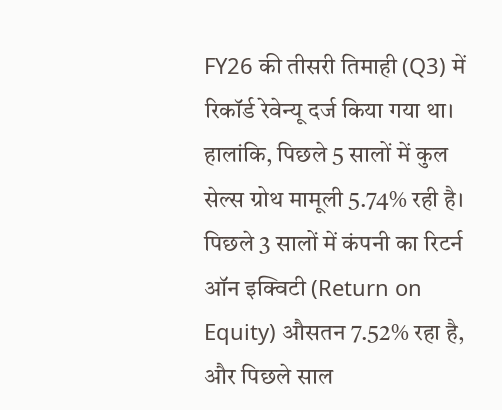FY26 की तीसरी तिमाही (Q3) में रिकॉर्ड रेवेन्यू दर्ज किया गया था। हालांकि, पिछले 5 सालों में कुल सेल्स ग्रोथ मामूली 5.74% रही है। पिछले 3 सालों में कंपनी का रिटर्न ऑन इक्विटी (Return on Equity) औसतन 7.52% रहा है, और पिछले साल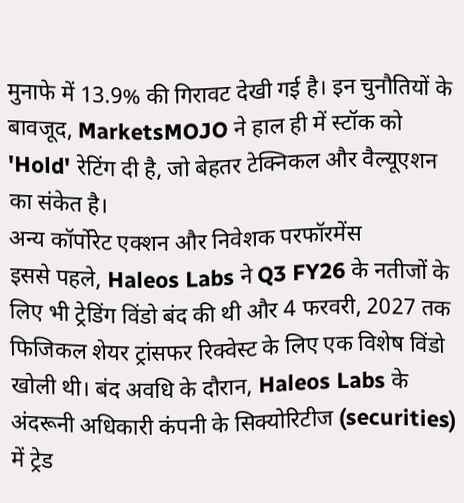मुनाफे में 13.9% की गिरावट देखी गई है। इन चुनौतियों के बावजूद, MarketsMOJO ने हाल ही में स्टॉक को 'Hold' रेटिंग दी है, जो बेहतर टेक्निकल और वैल्यूएशन का संकेत है।
अन्य कॉर्पोरेट एक्शन और निवेशक परफॉरमेंस
इससे पहले, Haleos Labs ने Q3 FY26 के नतीजों के लिए भी ट्रेडिंग विंडो बंद की थी और 4 फरवरी, 2027 तक फिजिकल शेयर ट्रांसफर रिक्वेस्ट के लिए एक विशेष विंडो खोली थी। बंद अवधि के दौरान, Haleos Labs के अंदरूनी अधिकारी कंपनी के सिक्योरिटीज (securities) में ट्रेड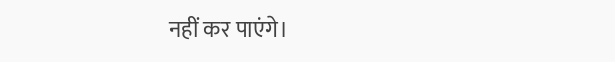नहीं कर पाएंगे।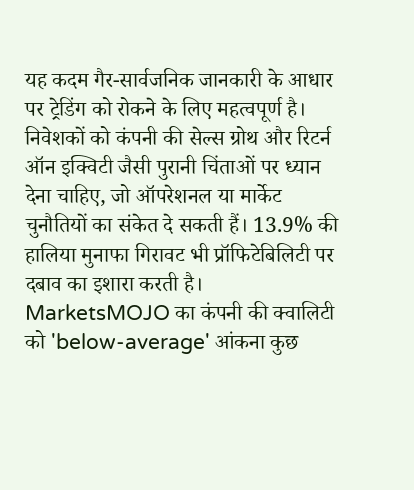यह कदम गैर-सार्वजनिक जानकारी के आधार पर ट्रेडिंग को रोकने के लिए महत्वपूर्ण है।
निवेशकों को कंपनी की सेल्स ग्रोथ और रिटर्न ऑन इक्विटी जैसी पुरानी चिंताओं पर ध्यान देना चाहिए, जो ऑपरेशनल या मार्केट चुनौतियों का संकेत दे सकती हैं। 13.9% की हालिया मुनाफा गिरावट भी प्रॉफिटेबिलिटी पर दबाव का इशारा करती है। MarketsMOJO का कंपनी की क्वालिटी को 'below-average' आंकना कुछ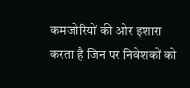कमजोरियों की ओर इशारा करता है जिन पर निवेशकों को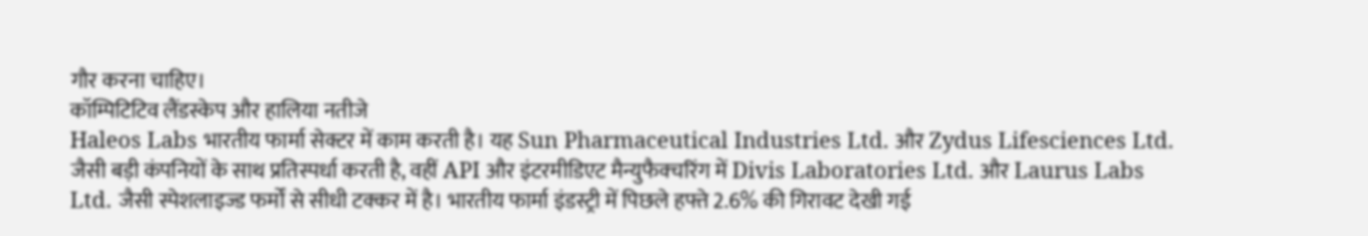गौर करना चाहिए।
कॉम्पिटिटिव लैंडस्केप और हालिया नतीजे
Haleos Labs भारतीय फार्मा सेक्टर में काम करती है। यह Sun Pharmaceutical Industries Ltd. और Zydus Lifesciences Ltd. जैसी बड़ी कंपनियों के साथ प्रतिस्पर्धा करती है, वहीं API और इंटरमीडिएट मैन्युफैक्चरिंग में Divis Laboratories Ltd. और Laurus Labs Ltd. जैसी स्पेशलाइज्ड फर्मों से सीधी टक्कर में है। भारतीय फार्मा इंडस्ट्री में पिछले हफ्ते 2.6% की गिरावट देखी गई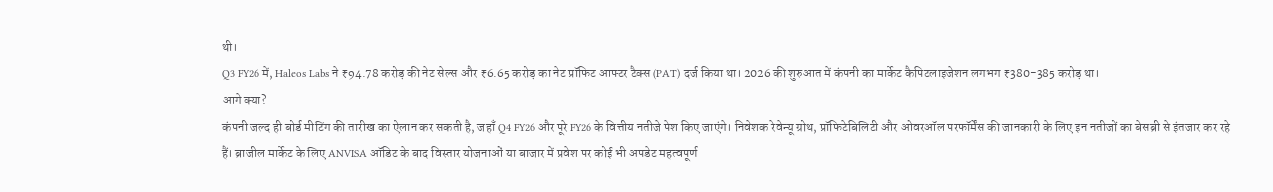थी।
Q3 FY26 में, Haleos Labs ने ₹94.78 करोड़ की नेट सेल्स और ₹6.65 करोड़ का नेट प्रॉफिट आफ्टर टैक्स (PAT) दर्ज किया था। 2026 की शुरुआत में कंपनी का मार्केट कैपिटलाइजेशन लगभग ₹380-385 करोड़ था।
आगे क्या?
कंपनी जल्द ही बोर्ड मीटिंग की तारीख का ऐलान कर सकती है, जहाँ Q4 FY26 और पूरे FY26 के वित्तीय नतीजे पेश किए जाएंगे। निवेशक रेवेन्यू ग्रोथ, प्रॉफिटेबिलिटी और ओवरऑल परफॉर्मेंस की जानकारी के लिए इन नतीजों का बेसब्री से इंतजार कर रहे हैं। ब्राजील मार्केट के लिए ANVISA ऑडिट के बाद विस्तार योजनाओं या बाजार में प्रवेश पर कोई भी अपडेट महत्वपूर्ण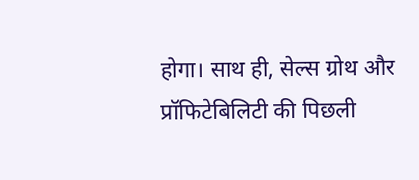होगा। साथ ही, सेल्स ग्रोथ और प्रॉफिटेबिलिटी की पिछली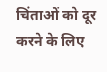चिंताओं को दूर करने के लिए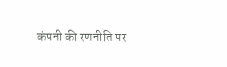कंपनी की रणनीति पर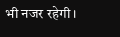भी नजर रहेगी।